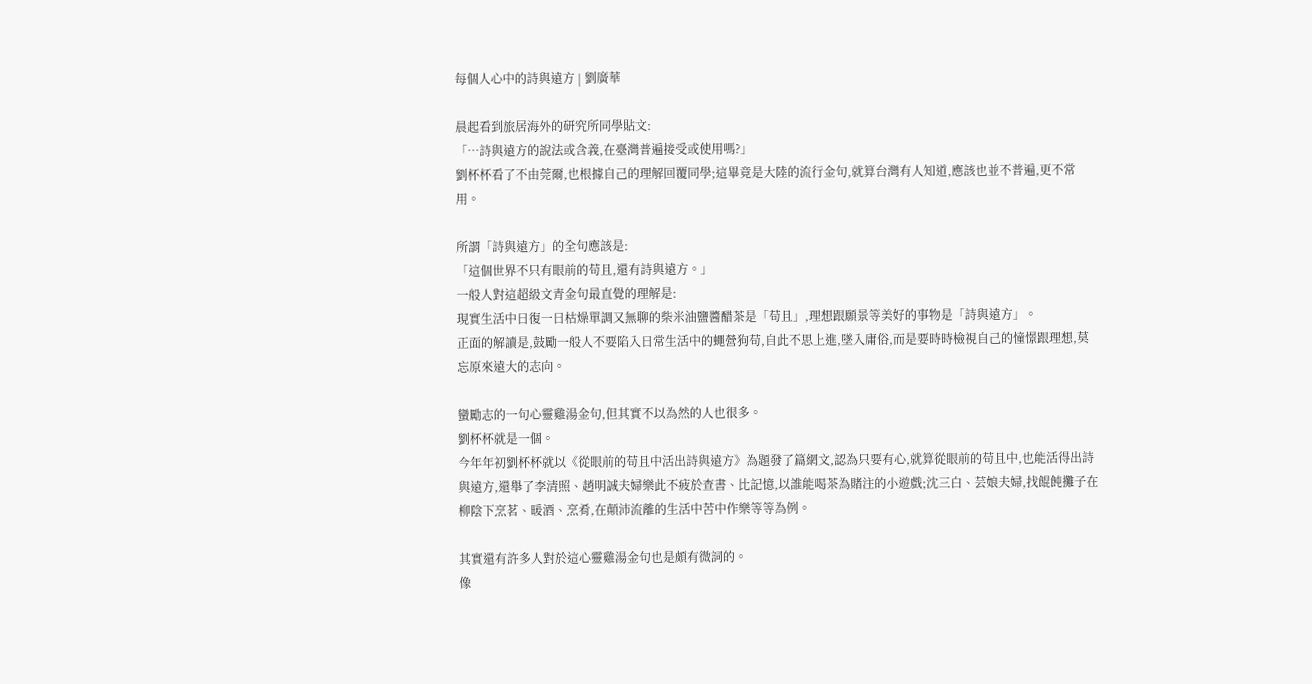每個人心中的詩與遠方 | 劉廣華

晨起看到旅居海外的研究所同學貼文:
「…詩與遠方的說法或含義,在臺灣普遍接受或使用嗎?」
劉杯杯看了不由莞爾,也根據自己的理解回覆同學;這畢竟是大陸的流行金句,就算台灣有人知道,應該也並不普遍,更不常用。

所謂「詩與遠方」的全句應該是:
「這個世界不只有眼前的苟且,還有詩與遠方。」
一般人對這超級文青金句最直覺的理解是:
現實生活中日復一日枯燥單調又無聊的柴米油鹽醬醋茶是「苟且」,理想跟願景等美好的事物是「詩與遠方」。
正面的解讀是,鼓勵一般人不要陷入日常生活中的蠅營狗苟,自此不思上進,墜入庸俗,而是要時時檢視自己的憧憬跟理想,莫忘原來遠大的志向。

蠻勵志的一句心靈雞湯金句,但其實不以為然的人也很多。
劉杯杯就是一個。
今年年初劉杯杯就以《從眼前的苟且中活出詩與遠方》為題發了篇網文,認為只要有心,就算從眼前的苟且中,也能活得出詩與遠方,還舉了李清照、趙明誠夫婦樂此不疲於查書、比記憶,以誰能喝茶為賭注的小遊戲;沈三白、芸娘夫婦,找餛飩攤子在柳陰下烹茗、暖酒、烹肴,在顛沛流離的生活中苦中作樂等等為例。

其實還有許多人對於這心靈雞湯金句也是頗有微詞的。
像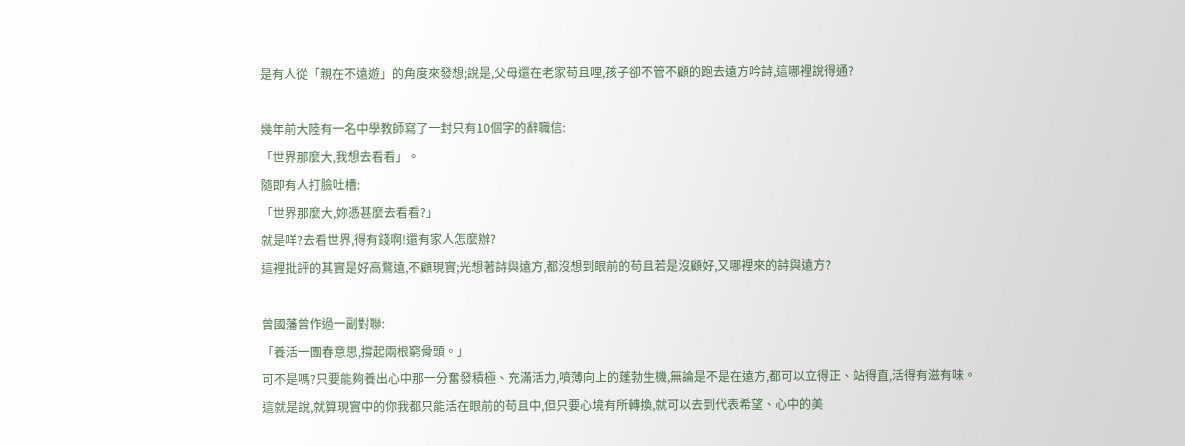是有人從「親在不遠遊」的角度來發想;說是,父母還在老家苟且哩,孩子卻不管不顧的跑去遠方吟詩,這哪裡說得通?

幾年前大陸有一名中學教師寫了一封只有10個字的辭職信:
「世界那麼大,我想去看看」。
隨即有人打臉吐槽:
「世界那麼大,妳憑甚麼去看看?」
就是咩?去看世界,得有錢啊!還有家人怎麼辦?
這裡批評的其實是好高鶩遠,不顧現實;光想著詩與遠方,都沒想到眼前的苟且若是沒顧好,又哪裡來的詩與遠方?

曾國藩曾作過一副對聯:
「養活一團春意思,撐起兩根窮骨頭。」
可不是嗎?只要能夠養出心中那一分奮發積極、充滿活力,噴薄向上的蓬勃生機,無論是不是在遠方,都可以立得正、站得直,活得有滋有味。
這就是說,就算現實中的你我都只能活在眼前的苟且中,但只要心境有所轉換,就可以去到代表希望、心中的美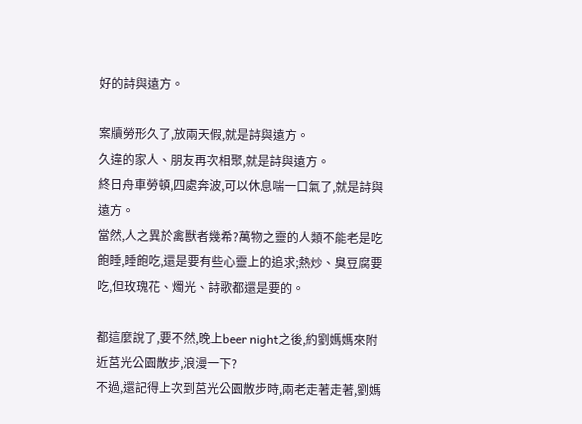好的詩與遠方。

案牘勞形久了,放兩天假,就是詩與遠方。
久違的家人、朋友再次相聚,就是詩與遠方。
終日舟車勞頓,四處奔波,可以休息喘一口氣了,就是詩與遠方。
當然,人之異於禽獸者幾希?萬物之靈的人類不能老是吃飽睡,睡飽吃,還是要有些心靈上的追求;熱炒、臭豆腐要吃,但玫瑰花、燭光、詩歌都還是要的。

都這麼說了,要不然,晚上beer night之後,約劉媽媽來附近莒光公園散步,浪漫一下?
不過,還記得上次到莒光公園散步時,兩老走著走著,劉媽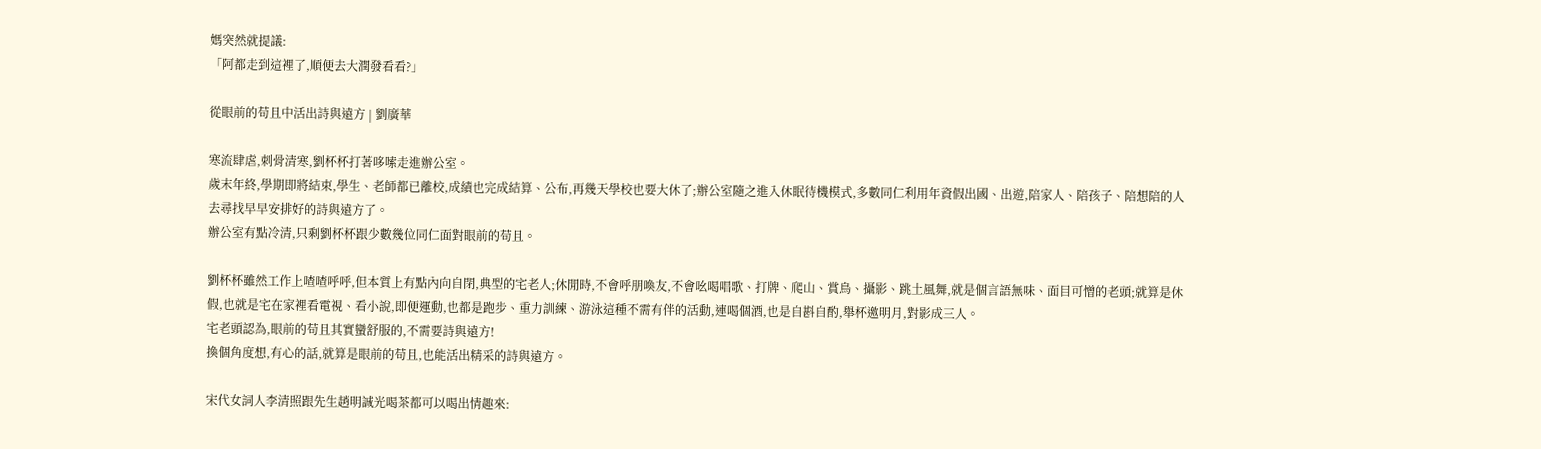媽突然就提議:
「阿都走到這裡了,順便去大潤發看看?」

從眼前的苟且中活出詩與遠方 | 劉廣華

寒流肆虐,刺骨清寒,劉杯杯打著哆嗦走進辦公室。
歲末年終,學期即將結束,學生、老師都已離校,成績也完成結算、公布,再幾天學校也要大休了;辦公室隨之進入休眠待機模式,多數同仁利用年資假出國、出遊,陪家人、陪孩子、陪想陪的人去尋找早早安排好的詩與遠方了。
辦公室有點冷清,只剩劉杯杯跟少數幾位同仁面對眼前的苟且。

劉杯杯雖然工作上喳喳呼呼,但本質上有點內向自閉,典型的宅老人;休閒時,不會呼朋喚友,不會吆喝唱歌、打牌、爬山、賞鳥、攝影、跳土風舞,就是個言語無味、面目可憎的老頭;就算是休假,也就是宅在家裡看電視、看小說,即便運動,也都是跑步、重力訓練、游泳這種不需有伴的活動,連喝個酒,也是自斟自酌,舉杯邀明月,對影成三人。
宅老頭認為,眼前的苟且其實蠻舒服的,不需要詩與遠方!
換個角度想,有心的話,就算是眼前的苟且,也能活出精采的詩與遠方。

宋代女詞人李清照跟先生趙明誠光喝茶都可以喝出情趣來: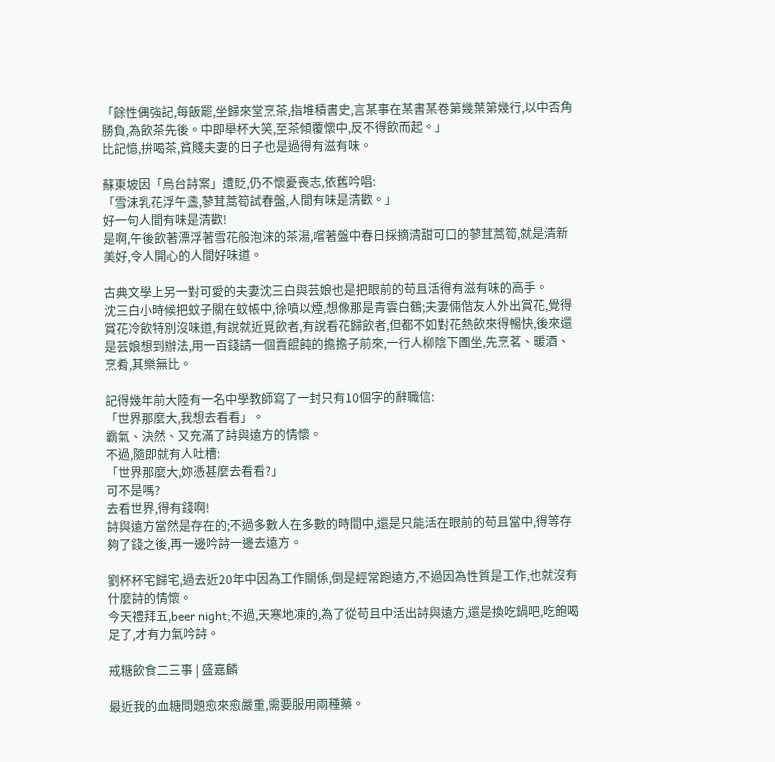「餘性偶強記,每飯罷,坐歸來堂烹茶,指堆積書史,言某事在某書某卷第幾葉第幾行,以中否角勝負,為飲茶先後。中即舉杯大笑,至茶傾覆懷中,反不得飲而起。」
比記憶,拚喝茶,貧賤夫妻的日子也是過得有滋有味。

蘇東坡因「烏台詩案」遭貶,仍不懷憂喪志,依舊吟唱:
「雪沫乳花浮午盞,蓼茸蒿筍試春盤,人間有味是清歡。」
好一句人間有味是清歡!
是啊,午後飲著漂浮著雪花般泡沫的茶湯,嚐著盤中春日採摘清甜可口的蓼茸蒿筍,就是清新美好,令人開心的人間好味道。

古典文學上另一對可愛的夫妻沈三白與芸娘也是把眼前的苟且活得有滋有味的高手。
沈三白小時候把蚊子關在蚊帳中,徐噴以煙,想像那是青雲白鶴;夫妻倆偕友人外出賞花,覺得賞花冷飲特別沒味道,有說就近覓飲者,有說看花歸飲者,但都不如對花熱飲來得暢快,後來還是芸娘想到辦法,用一百錢請一個賣餛飩的擔擔子前來,一行人柳陰下團坐,先烹茗、暖酒、烹肴,其樂無比。

記得幾年前大陸有一名中學教師寫了一封只有10個字的辭職信:
「世界那麼大,我想去看看」。
霸氣、決然、又充滿了詩與遠方的情懷。
不過,隨即就有人吐槽:
「世界那麼大,妳憑甚麼去看看?」
可不是嗎?
去看世界,得有錢啊!
詩與遠方當然是存在的;不過多數人在多數的時間中,還是只能活在眼前的苟且當中,得等存夠了錢之後,再一邊吟詩一邊去遠方。

劉杯杯宅歸宅,過去近20年中因為工作關係,倒是經常跑遠方,不過因為性質是工作,也就沒有什麼詩的情懷。
今天禮拜五,beer night;不過,天寒地凍的,為了從苟且中活出詩與遠方,還是換吃鍋吧,吃飽喝足了,才有力氣吟詩。

戒糖飲食二三事 | 盛嘉麟

最近我的血糖問題愈來愈嚴重,需要服用兩種藥。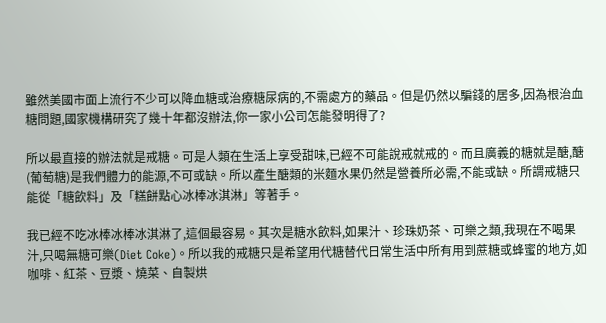雖然美國市面上流行不少可以降血糖或治療糖尿病的,不需處方的藥品。但是仍然以騙錢的居多,因為根治血糖問題,國家機構研究了幾十年都沒辦法,你一家小公司怎能發明得了?

所以最直接的辦法就是戒糖。可是人類在生活上享受甜味,已經不可能說戒就戒的。而且廣義的糖就是醣,醣(葡萄糖)是我們體力的能源,不可或缺。所以產生醣類的米麵水果仍然是營養所必需,不能或缺。所謂戒糖只能從「糖飲料」及「糕餅點心冰棒冰淇淋」等著手。

我已經不吃冰棒冰棒冰淇淋了,這個最容易。其次是糖水飲料,如果汁、珍珠奶茶、可樂之類,我現在不喝果汁,只喝無糖可樂(Diet Coke)。所以我的戒糖只是希望用代糖替代日常生活中所有用到蔗糖或蜂蜜的地方,如咖啡、紅茶、豆漿、燒菜、自製烘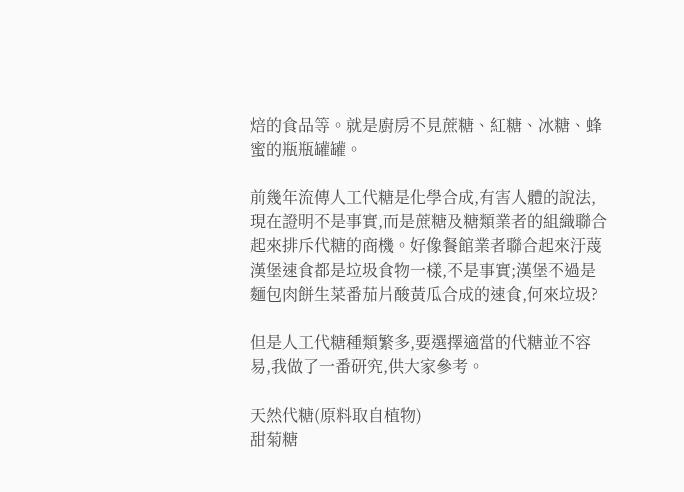焙的食品等。就是廚房不見蔗糖、紅糖、冰糖、蜂蜜的瓶瓶罐罐。

前幾年流傳人工代糖是化學合成,有害人體的說法,現在證明不是事實,而是蔗糖及糖類業者的組織聯合起來排斥代糖的商機。好像餐館業者聯合起來汙蔑漢堡速食都是垃圾食物一樣,不是事實;漢堡不過是麵包肉餅生菜番茄片酸黃瓜合成的速食,何來垃圾?

但是人工代糖種類繁多,要選擇適當的代糖並不容易,我做了一番研究,供大家參考。

天然代糖(原料取自植物)
甜菊糖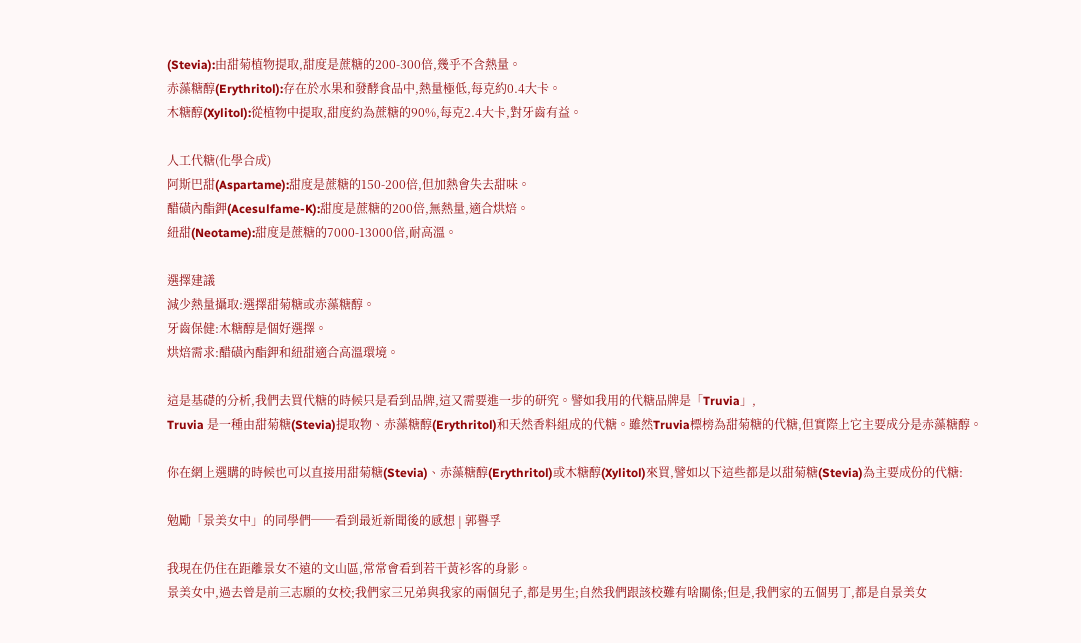(Stevia):由甜菊植物提取,甜度是蔗糖的200-300倍,幾乎不含熱量。
赤藻糖醇(Erythritol):存在於水果和發酵食品中,熱量極低,每克約0.4大卡。
木糖醇(Xylitol):從植物中提取,甜度約為蔗糖的90%,每克2.4大卡,對牙齒有益。

人工代糖(化學合成)
阿斯巴甜(Aspartame):甜度是蔗糖的150-200倍,但加熱會失去甜味。
醋磺內酯鉀(Acesulfame-K):甜度是蔗糖的200倍,無熱量,適合烘焙。
紐甜(Neotame):甜度是蔗糖的7000-13000倍,耐高溫。

選擇建議
減少熱量攝取:選擇甜菊糖或赤藻糖醇。
牙齒保健:木糖醇是個好選擇。
烘焙需求:醋磺內酯鉀和紐甜適合高溫環境。

這是基礎的分析,我們去買代糖的時候只是看到品牌,這又需要進一步的研究。譬如我用的代糖品牌是「Truvia」,
Truvia 是一種由甜菊糖(Stevia)提取物、赤藻糖醇(Erythritol)和天然香料組成的代糖。雖然Truvia標榜為甜菊糖的代糖,但實際上它主要成分是赤藻糖醇。

你在網上選購的時候也可以直接用甜菊糖(Stevia)、赤藻糖醇(Erythritol)或木糖醇(Xylitol)來買,譬如以下這些都是以甜菊糖(Stevia)為主要成份的代糖:

勉勵「景美女中」的同學們──看到最近新聞後的感想 | 郭譽孚

我現在仍住在距離景女不遠的文山區,常常會看到若干黃衫客的身影。
景美女中,過去曾是前三志願的女校;我們家三兄弟與我家的兩個兒子,都是男生;自然我們跟該校難有啥關係;但是,我們家的五個男丁,都是自景美女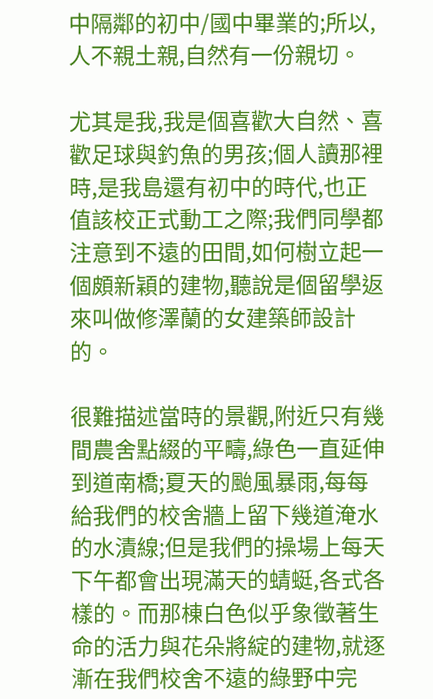中隔鄰的初中/國中畢業的;所以,人不親土親,自然有一份親切。

尤其是我,我是個喜歡大自然、喜歡足球與釣魚的男孩;個人讀那裡時,是我島還有初中的時代,也正值該校正式動工之際;我們同學都注意到不遠的田間,如何樹立起一個頗新穎的建物,聽說是個留學返來叫做修澤蘭的女建築師設計的。

很難描述當時的景觀,附近只有幾間農舍點綴的平疇,綠色一直延伸到道南橋;夏天的颱風暴雨,每每給我們的校舍牆上留下幾道淹水的水漬線;但是我們的操場上每天下午都會出現滿天的蜻蜓,各式各樣的。而那棟白色似乎象徵著生命的活力與花朵將綻的建物,就逐漸在我們校舍不遠的綠野中完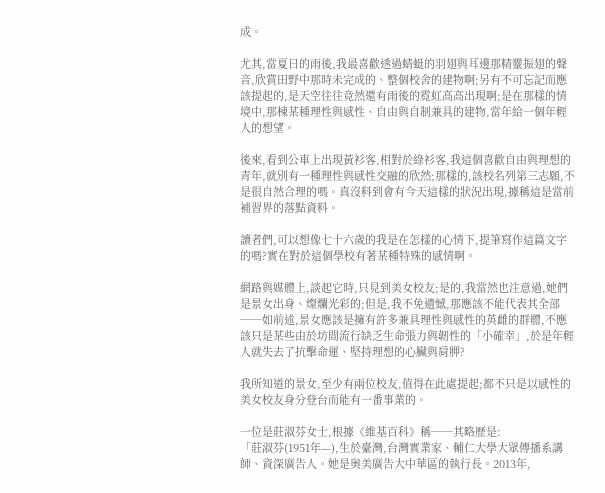成。

尤其,當夏日的雨後,我最喜歡透過蜻蜓的羽翅與耳邊那精靈振翅的聲音,欣賞田野中那時未完成的、整個校舍的建物啊;另有不可忘記而應該提起的,是天空往往竟然還有雨後的霓虹高高出現啊;是在那樣的情境中,那棟某種理性與感性、自由與自制兼具的建物,當年給一個年輕人的想望。

後來,看到公車上出現黃衫客,相對於綠衫客,我這個喜歡自由與理想的青年,就別有一種理性與感性交融的欣然;那樣的,該校名列第三志願,不是很自然合理的嗎。真沒料到會有今天這樣的狀況出現,據稱這是當前補習界的落點資料。

讀者們,可以想像七十六歲的我是在怎樣的心情下,提筆寫作這篇文字的嗎?實在對於這個學校有著某種特殊的感情啊。

網路與媒體上,談起它時,只見到美女校友;是的,我當然也注意過,她們是景女出身、燦爛光彩的;但是,我不免遺憾,那應該不能代表其全部──如前述,景女應該是擁有許多兼具理性與感性的英雌的群體,不應該只是某些由於坊間流行缺乏生命張力與韌性的「小確幸」,於是年輕人就失去了抗擊命運、堅持理想的心臟與肩胛?

我所知道的景女,至少有兩位校友,值得在此處提起;都不只是以感性的美女校友身分登台而能有一番事業的。

一位是莊淑芬女士,根據《維基百科》稱──其略歷是:
「莊淑芬(1951年—),生於臺灣,台灣實業家、輔仁大學大眾傳播系講師、資深廣告人。她是奧美廣告大中華區的執行長。2013年,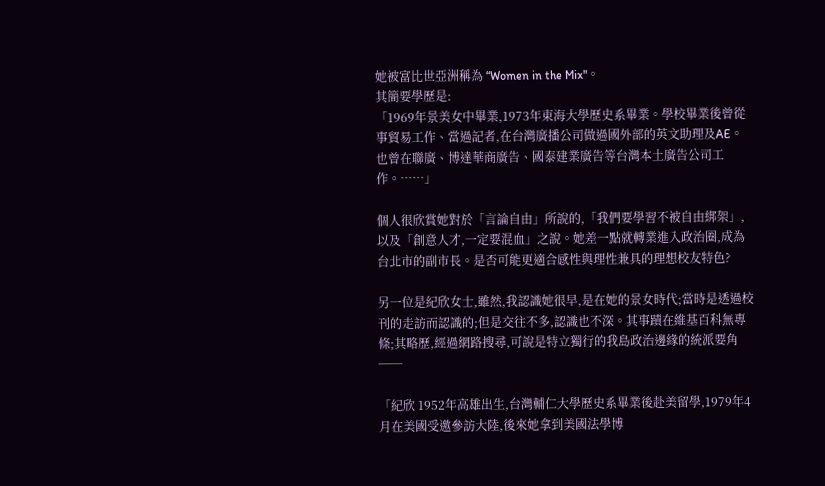她被富比世亞洲稱為 “Women in the Mix"。
其簡要學歷是:
「1969年景美女中畢業,1973年東海大學歷史系畢業。學校畢業後曾從事貿易工作、當過記者,在台灣廣播公司做過國外部的英文助理及AE。也曾在聯廣、博達華商廣告、國泰建業廣告等台灣本土廣告公司工作。……」

個人很欣賞她對於「言論自由」所說的,「我們要學習不被自由綁架」,以及「創意人才,一定要混血」之說。她差一點就轉業進入政治圈,成為台北市的副市長。是否可能更適合感性與理性兼具的理想校友特色?

另一位是紀欣女士,雖然,我認識她很早,是在她的景女時代;當時是透過校刊的走訪而認識的;但是交往不多,認識也不深。其事蹟在維基百科無專條;其略歷,經過網路搜尋,可說是特立獨行的我島政治邊緣的統派要角──

「紀欣 1952年高雄出生,台灣輔仁大學歷史系畢業後赴美留學,1979年4月在美國受邀參訪大陸,後來她拿到美國法學博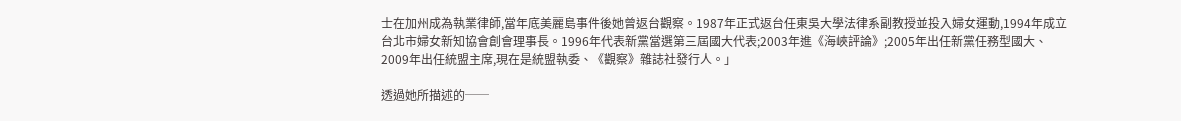士在加州成為執業律師,當年底美麗島事件後她曾返台觀察。1987年正式返台任東吳大學法律系副教授並投入婦女運動,1994年成立台北市婦女新知協會創會理事長。1996年代表新黨當選第三屆國大代表;2003年進《海峽評論》;2005年出任新黨任務型國大、2009年出任統盟主席,現在是統盟執委、《觀察》雜誌社發行人。」

透過她所描述的──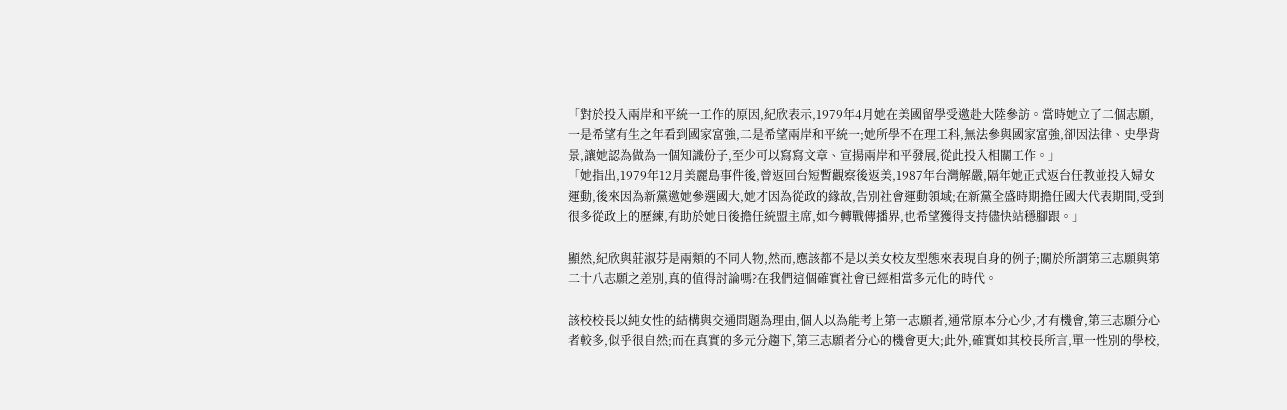「對於投入兩岸和平統一工作的原因,紀欣表示,1979年4月她在美國留學受邀赴大陸參訪。當時她立了二個志願,一是希望有生之年看到國家富強,二是希望兩岸和平統一;她所學不在理工科,無法參與國家富強,卻因法律、史學背景,讓她認為做為一個知識份子,至少可以寫寫文章、宣揚兩岸和平發展,從此投入相關工作。」
「她指出,1979年12月美麗島事件後,曾返回台短暫觀察後返美,1987年台灣解嚴,隔年她正式返台任教並投入婦女運動,後來因為新黨邀她參選國大,她才因為從政的緣故,告別社會運動領域;在新黨全盛時期擔任國大代表期間,受到很多從政上的歷練,有助於她日後擔任統盟主席,如今轉戰傳播界,也希望獲得支持儘快站穩腳跟。」

顯然,紀欣與莊淑芬是兩類的不同人物,然而,應該都不是以美女校友型態來表現自身的例子;關於所謂第三志願與第二十八志願之差別,真的值得討論嗎?在我們這個確實社會已經相當多元化的時代。

該校校長以純女性的結構與交通問題為理由,個人以為能考上第一志願者,通常原本分心少,才有機會,第三志願分心者較多,似乎很自然;而在真實的多元分趨下,第三志願者分心的機會更大;此外,確實如其校長所言,單一性別的學校,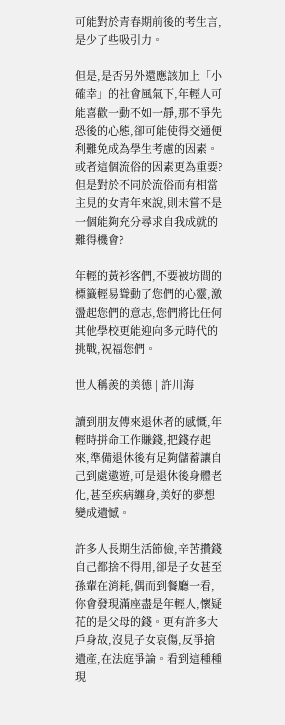可能對於青春期前後的考生言,是少了些吸引力。

但是,是否另外還應該加上「小確幸」的社會風氣下,年輕人可能喜歡一動不如一靜,那不爭先恐後的心態,卻可能使得交通便利難免成為學生考慮的因素。或者這個流俗的因素更為重要?
但是對於不同於流俗而有相當主見的女青年來說,則未嘗不是一個能夠充分尋求自我成就的難得機會?

年輕的黃衫客們,不要被坊間的標籤輕易聳動了您們的心靈,激盪起您們的意志,您們將比任何其他學校更能迎向多元時代的挑戰,祝福您們。

世人稱羨的美德 | 許川海

讀到朋友傳來退休者的感慨,年輕時拼命工作賺錢,把錢存起來,準備退休後有足夠儲蓄讓自己到處遨遊,可是退休後身體老化,甚至疾病纏身,美好的夢想變成遺憾。

許多人長期生活節儉,辛苦攢錢自己都捨不得用,卻是子女甚至孫輩在消耗,偶而到餐廳一看,你會發現滿座盡是年輕人,懷疑花的是父母的錢。更有許多大戶身故,沒見子女哀傷,反爭搶遺產,在法庭爭論。看到這種種現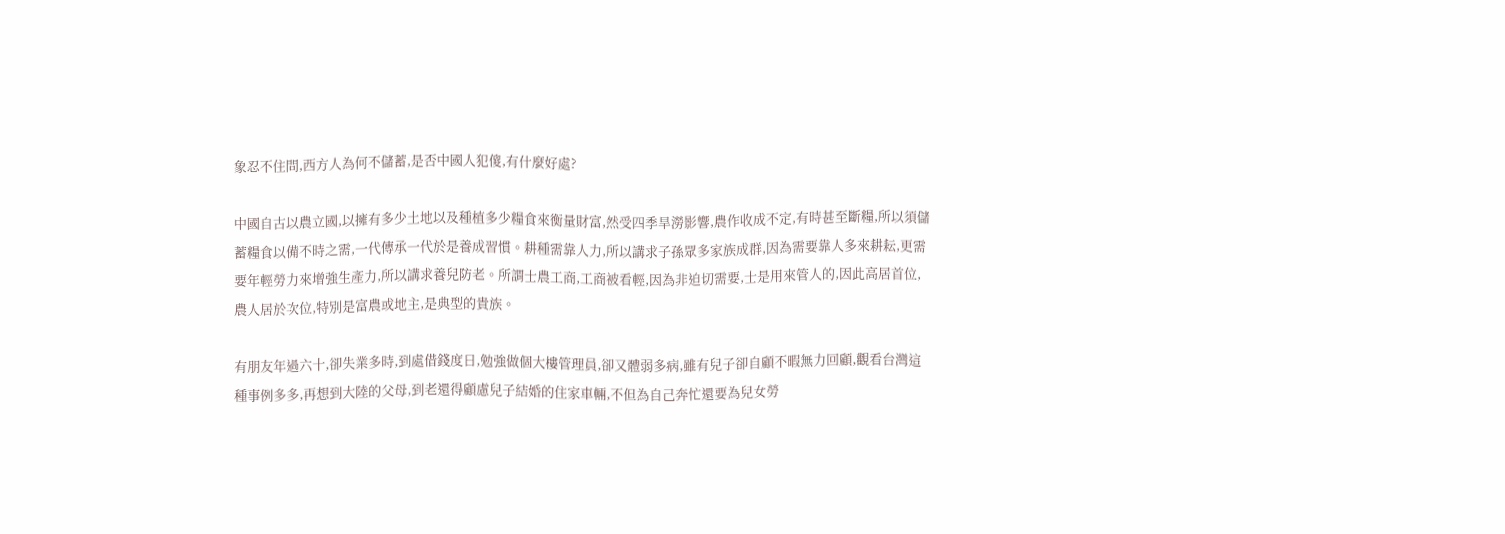象忍不住問,西方人為何不儲蓄,是否中國人犯傻,有什麼好處?

中國自古以農立國,以擁有多少土地以及種植多少糧食來衡量財富,然受四季旱澇影響,農作收成不定,有時甚至斷糧,所以須儲蓄糧食以備不時之需,一代傳承一代於是養成習慣。耕種需靠人力,所以講求子孫眾多家族成群,因為需要靠人多來耕耘,更需要年輕勞力來增強生產力,所以講求養兒防老。所謂士農工商,工商被看輕,因為非迫切需要,士是用來管人的,因此高居首位,農人居於次位,特別是富農或地主,是典型的貴族。

有朋友年過六十,卻失業多時,到處借錢度日,勉強做個大樓管理員,卻又體弱多病,雖有兒子卻自顧不暇無力回顧,觀看台灣這種事例多多,再想到大陸的父母,到老還得顧慮兒子結婚的住家車輛,不但為自己奔忙還要為兒女勞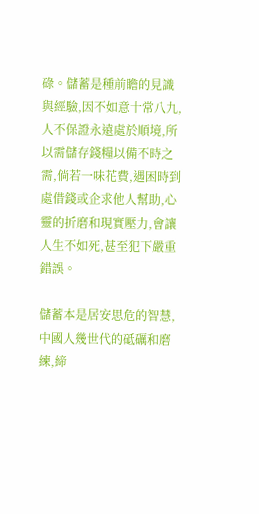碌。儲蓄是種前瞻的見識與經驗,因不如意十常八九,人不保證永遠處於順境,所以需儲存錢糧以備不時之需,倘若一味花費,遇困時到處借錢或企求他人幫助,心靈的折磨和現實壓力,會讓人生不如死,甚至犯下嚴重錯誤。

儲蓄本是居安思危的智慧,中國人幾世代的砥礪和磨練,締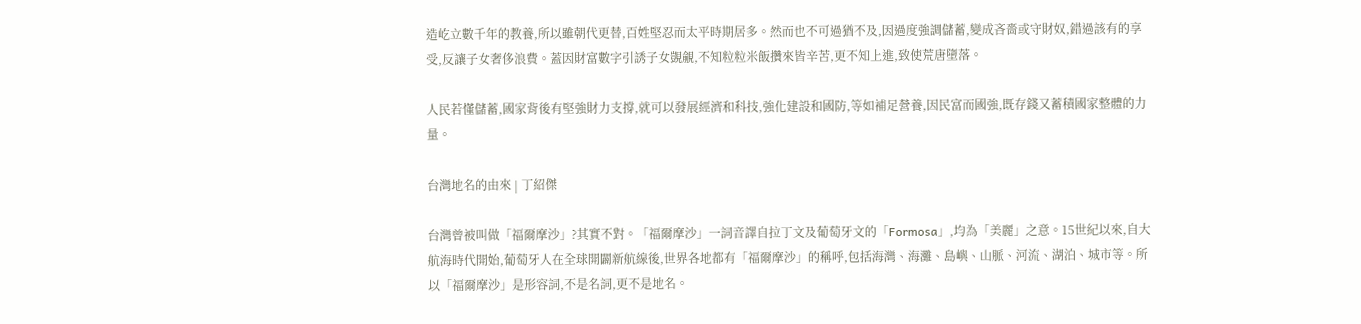造屹立數千年的教養,所以雖朝代更替,百姓堅忍而太平時期居多。然而也不可過猶不及,因過度強調儲蓄,變成吝嗇或守財奴,錯過該有的享受,反讓子女奢侈浪費。蓋因財富數字引誘子女覬覦,不知粒粒米飯攢來皆辛苦,更不知上進,致使荒唐墮落。

人民若懂儲蓄,國家背後有堅強財力支撐,就可以發展經濟和科技,強化建設和國防,等如補足營養,因民富而國強,既存錢又蓄積國家整體的力量。

台灣地名的由來 | 丁紹傑

台灣曾被叫做「福爾摩沙」?其實不對。「福爾摩沙」一詞音譯自拉丁文及葡萄牙文的「Formosa」,均為「美麗」之意。15世紀以來,自大航海時代開始,葡萄牙人在全球開闢新航線後,世界各地都有「福爾摩沙」的稱呼,包括海灣、海灘、島嶼、山脈、河流、湖泊、城市等。所以「福爾摩沙」是形容詞,不是名詞,更不是地名。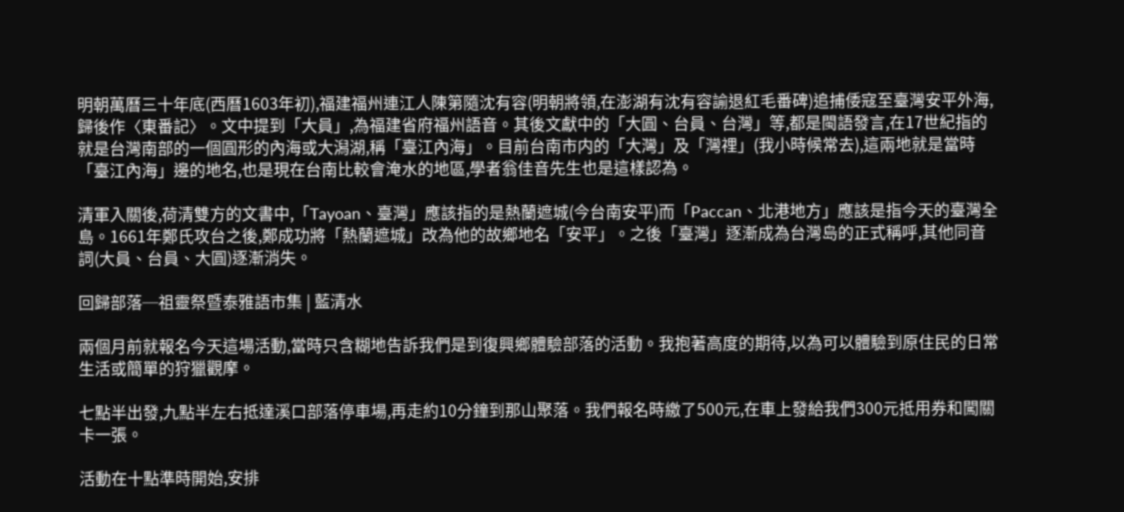明朝萬曆三十年底(西曆1603年初),福建福州連江人陳第隨沈有容(明朝將領,在澎湖有沈有容諭退紅毛番碑)追捕倭寇至臺灣安平外海,歸後作〈東番記〉。文中提到「大員」,為福建省府福州語音。其後文獻中的「大圓、台員、台灣」等,都是閩語發言,在17世紀指的就是台灣南部的一個圓形的內海或大潟湖,稱「臺江內海」。目前台南市内的「大灣」及「灣𥚃」(我小時候常去),這兩地就是當時「臺江內海」邊的地名,也是現在台南比較會淹水的地區,學者翁佳音先生也是這樣認為。

清軍入關後,荷清雙方的文書中,「Tayoan、臺灣」應該指的是熱蘭遮城(今台南安平)而「Paccan、北港地方」應該是指今天的臺灣全島。1661年鄭氏攻台之後,鄭成功將「熱蘭遮城」改為他的故鄉地名「安平」。之後「臺灣」逐漸成為台灣𡷊的正式稱呼,其他同音詞(大員、台員、大圓)逐漸消失。

回歸部落─祖靈祭暨泰雅語市集 | 藍清水

兩個月前就報名今天這場活動,當時只含糊地告訴我們是到復興鄉體驗部落的活動。我抱著高度的期待,以為可以體驗到原住民的日常生活或簡單的狩獵觀摩。

七點半出發,九點半左右抵達溪口部落停車場,再走約10分鐘到那山聚落。我們報名時繳了500元,在車上發給我們300元抵用券和闖關卡一張。

活動在十點準時開始,安排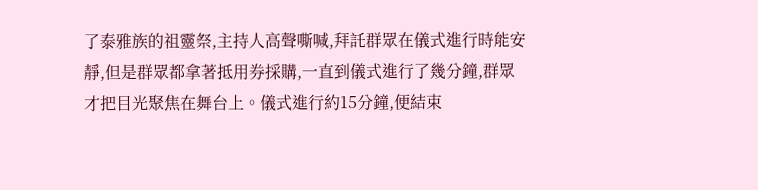了泰雅族的祖靈祭,主持人高聲嘶喊,拜託群眾在儀式進行時能安靜,但是群眾都拿著抵用券採購,一直到儀式進行了幾分鐘,群眾才把目光聚焦在舞台上。儀式進行約15分鐘,便結束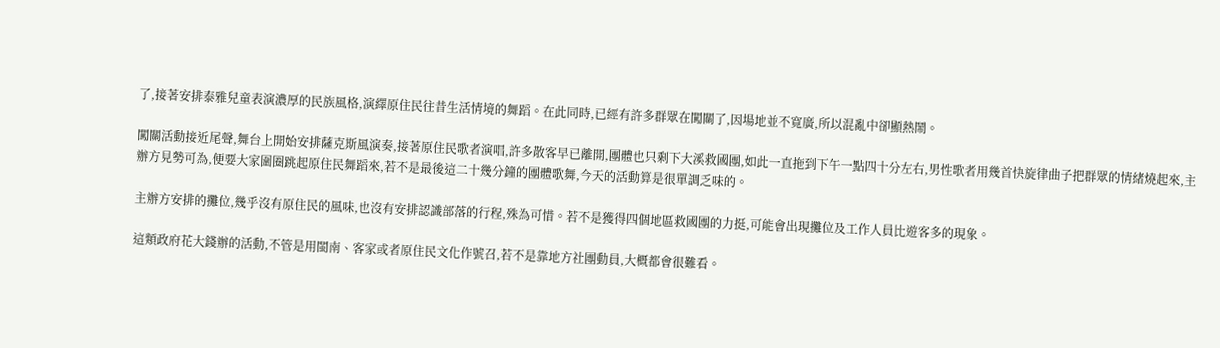了,接著安排泰雅兒童表演濃厚的民族風格,演繹原住民往昔生活情境的舞蹈。在此同時,已經有許多群眾在闖關了,因場地並不寬廣,所以混亂中卻顯熱鬧。

闖關活動接近尾聲,舞台上開始安排薩克斯風演奏,接著原住民歌者演唱,許多散客早已離開,團體也只剩下大溪救國團,如此一直拖到下午一點四十分左右,男性歌者用幾首快旋律曲子把群眾的情緒燒起來,主辦方見勢可為,便要大家圍圈跳起原住民舞蹈來,若不是最後這二十幾分鐘的團體歌舞,今天的活動算是很單調乏味的。

主辦方安排的攤位,幾乎沒有原住民的風味,也沒有安排認識部落的行程,殊為可惜。若不是獲得四個地區救國團的力挺,可能會出現攤位及工作人員比遊客多的現象。

這類政府花大錢辦的活動,不管是用閩南、客家或者原住民文化作號召,若不是靠地方社團動員,大概都會很難看。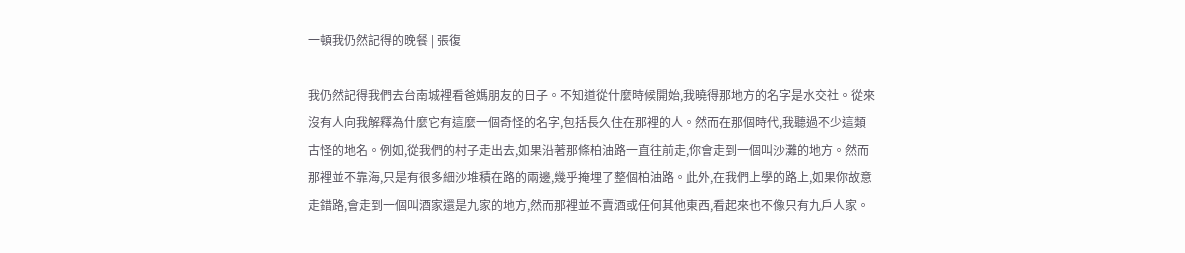一頓我仍然記得的晚餐 | 張復

我仍然記得我們去台南城裡看爸媽朋友的日子。不知道從什麼時候開始,我曉得那地方的名字是水交社。從來沒有人向我解釋為什麼它有這麼一個奇怪的名字,包括長久住在那裡的人。然而在那個時代,我聽過不少這類古怪的地名。例如,從我們的村子走出去,如果沿著那條柏油路一直往前走,你會走到一個叫沙灘的地方。然而那裡並不靠海,只是有很多細沙堆積在路的兩邊,幾乎掩埋了整個柏油路。此外,在我們上學的路上,如果你故意走錯路,會走到一個叫酒家還是九家的地方,然而那裡並不賣酒或任何其他東西,看起來也不像只有九戶人家。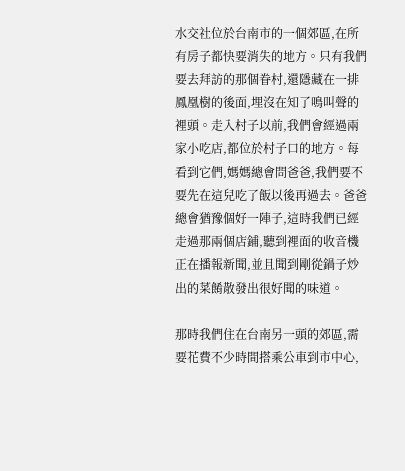水交社位於台南市的一個郊區,在所有房子都快要消失的地方。只有我們要去拜訪的那個眷村,還隱藏在一排鳳凰樹的後面,埋沒在知了鳴叫聲的裡頭。走入村子以前,我們會經過兩家小吃店,都位於村子口的地方。每看到它們,媽媽總會問爸爸,我們要不要先在這兒吃了飯以後再過去。爸爸總會猶豫個好一陣子,這時我們已經走過那兩個店鋪,聽到裡面的收音機正在播報新聞,並且聞到剛從鍋子炒出的菜餚散發出很好聞的味道。

那時我們住在台南另一頭的郊區,需要花費不少時間搭乘公車到市中心,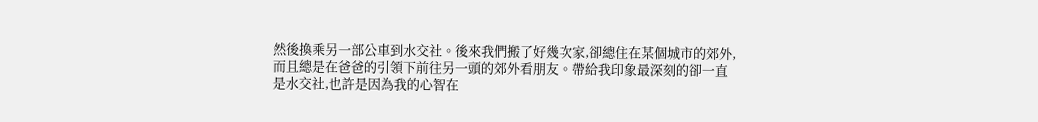然後換乘另一部公車到水交社。後來我們搬了好幾次家,卻總住在某個城市的郊外,而且總是在爸爸的引領下前往另一頭的郊外看朋友。帶給我印象最深刻的卻一直是水交社,也許是因為我的心智在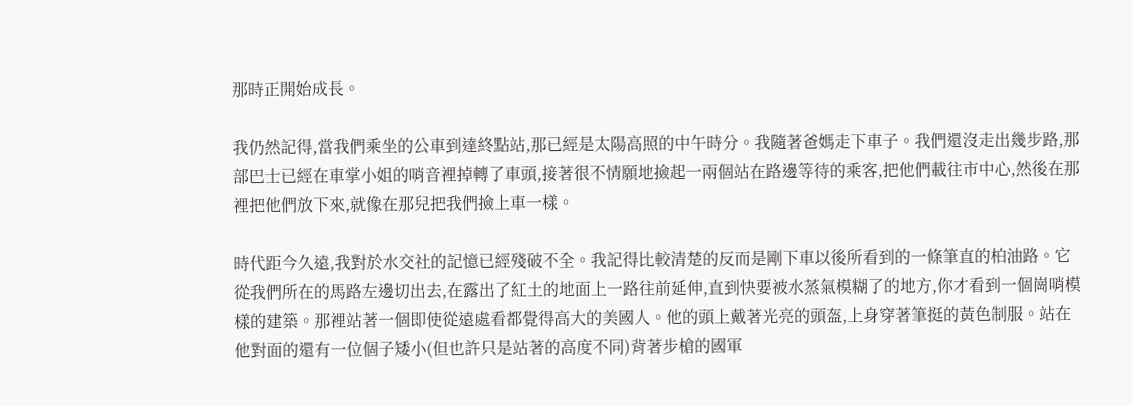那時正開始成長。

我仍然記得,當我們乘坐的公車到達終點站,那已經是太陽高照的中午時分。我隨著爸媽走下車子。我們還沒走出幾步路,那部巴士已經在車掌小姐的哨音裡掉轉了車頭,接著很不情願地撿起一兩個站在路邊等待的乘客,把他們載往市中心,然後在那裡把他們放下來,就像在那兒把我們撿上車一樣。

時代距今久遠,我對於水交社的記憶已經殘破不全。我記得比較清楚的反而是剛下車以後所看到的一條筆直的柏油路。它從我們所在的馬路左邊切出去,在露出了紅土的地面上一路往前延伸,直到快要被水蒸氣模糊了的地方,你才看到一個崗哨模樣的建築。那裡站著一個即使從遠處看都覺得高大的美國人。他的頭上戴著光亮的頭盔,上身穿著筆挺的黃色制服。站在他對面的還有一位個子矮小(但也許只是站著的高度不同)背著步槍的國軍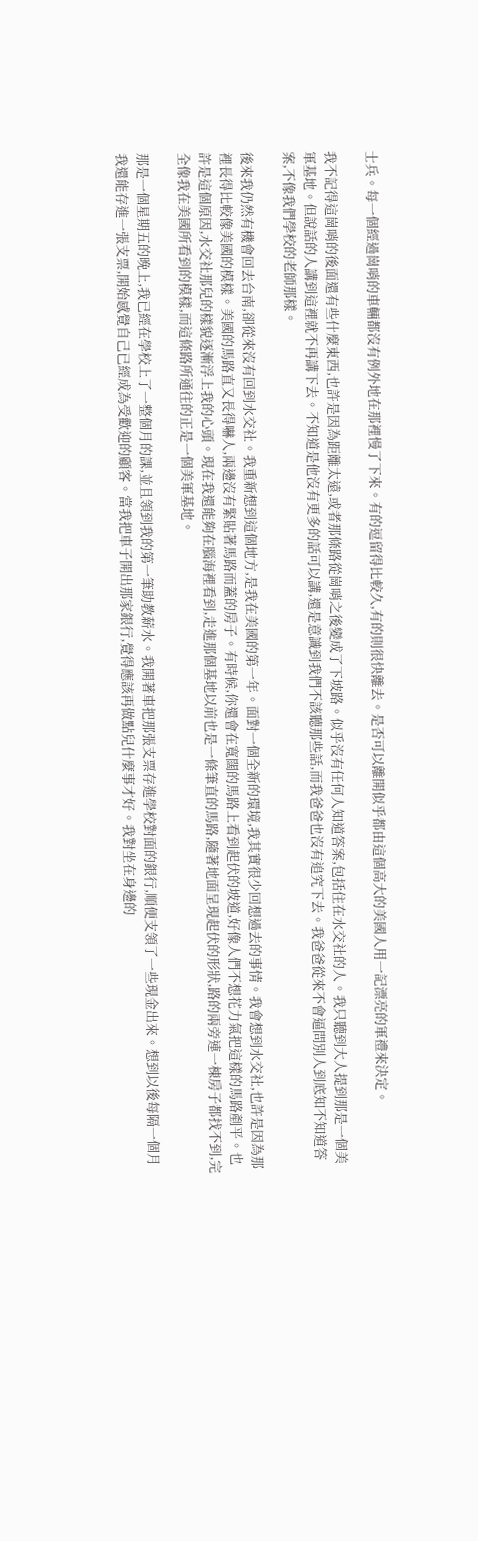士兵。每一個經過崗哨的車輛都沒有例外地在那裡慢了下來。有的逗留得比較久,有的則很快離去。是否可以離開似乎都由這個高大的美國人用一記漂亮的軍禮來決定。

我不記得這崗哨的後面還有些什麼東西,也許是因為距離太遠,或者那條路從崗哨之後變成了下坡路。似乎沒有任何人知道答案,包括住在水交社的人。我只聽到大人提到那是一個美軍基地。但說話的人講到這裡就不再講下去。不知道是他沒有更多的話可以講,還是意識到我們不該聽那些話,而我爸爸也沒有追究下去。我爸爸從來不會逼問別人到底知不知道答案,不像我們學校的老師那樣。

後來我仍然有機會回去台南,卻從來沒有回到水交社。我重新想到這個地方,是我在美國的第一年。面對一個全新的環境,我其實很少回想過去的事情。我會想到水交社,也許是因為那裡長得比較像美國的模樣。美國的馬路直又長得嚇人,兩邊沒有緊貼著馬路而蓋的房子。有時候,你還會在寬闊的馬路上看到起伏的坡道,好像人們不想花力氣把這樣的馬路剷平。也許是這個原因,水交社那兒的樣貌逐漸浮上我的心頭。現在我還能夠在腦海裡看到,走進那個基地以前也是一條筆直的馬路,隨著地面呈現起伏的形狀,路的兩旁連一棟房子都找不到,完全像我在美國所看到的模樣,而這條路所通往的正是一個美軍基地。

那是一個星期五的晚上,我已經在學校上了一整個月的課,並且領到我的第一筆助教薪水。我開著車把那張支票存進學校對面的銀行,順便支領了一些現金出來。想到以後每隔一個月我還能存進一張支票,開始感覺自己已經成為受歡迎的顧客。當我把車子開出那家銀行,覺得應該再做點兒什麼事才好。我對坐在身邊的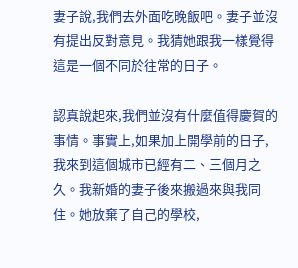妻子說,我們去外面吃晚飯吧。妻子並沒有提出反對意見。我猜她跟我一樣覺得這是一個不同於往常的日子。

認真說起來,我們並沒有什麼值得慶賀的事情。事實上,如果加上開學前的日子,我來到這個城市已經有二、三個月之久。我新婚的妻子後來搬過來與我同住。她放棄了自己的學校,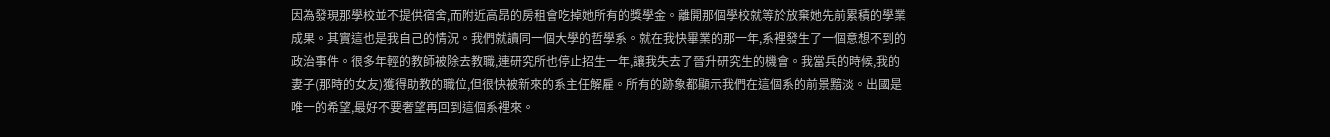因為發現那學校並不提供宿舍,而附近高昂的房租會吃掉她所有的獎學金。離開那個學校就等於放棄她先前累積的學業成果。其實這也是我自己的情況。我們就讀同一個大學的哲學系。就在我快畢業的那一年,系裡發生了一個意想不到的政治事件。很多年輕的教師被除去教職,連研究所也停止招生一年,讓我失去了晉升研究生的機會。我當兵的時候,我的妻子(那時的女友)獲得助教的職位,但很快被新來的系主任解雇。所有的跡象都顯示我們在這個系的前景黯淡。出國是唯一的希望,最好不要奢望再回到這個系裡來。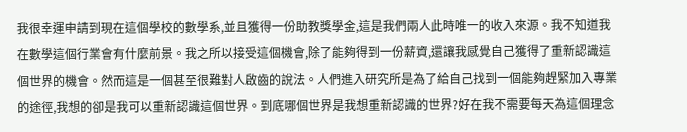我很幸運申請到現在這個學校的數學系,並且獲得一份助教獎學金,這是我們兩人此時唯一的收入來源。我不知道我在數學這個行業會有什麼前景。我之所以接受這個機會,除了能夠得到一份薪資,還讓我感覺自己獲得了重新認識這個世界的機會。然而這是一個甚至很難對人啟齒的說法。人們進入研究所是為了給自己找到一個能夠趕緊加入專業的途徑,我想的卻是我可以重新認識這個世界。到底哪個世界是我想重新認識的世界?好在我不需要每天為這個理念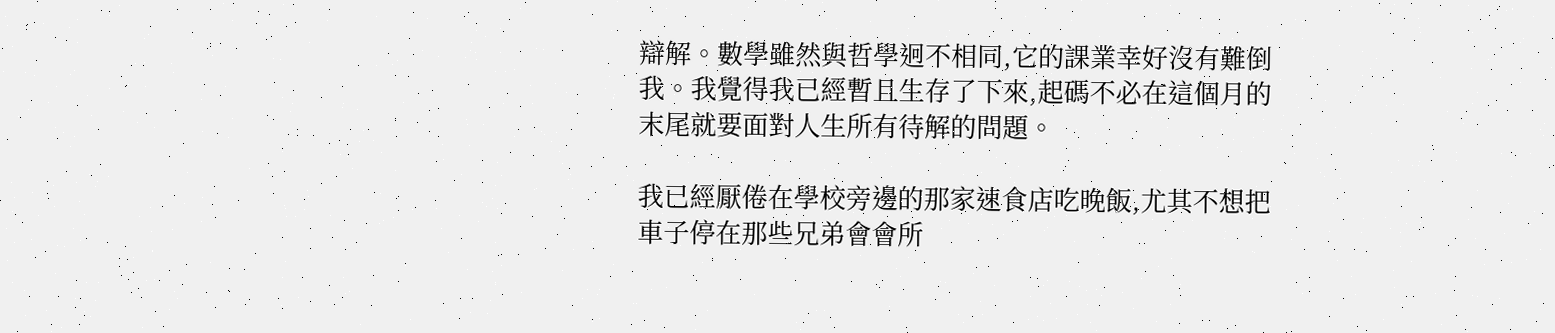辯解。數學雖然與哲學迥不相同,它的課業幸好沒有難倒我。我覺得我已經暫且生存了下來,起碼不必在這個月的末尾就要面對人生所有待解的問題。

我已經厭倦在學校旁邊的那家速食店吃晚飯,尤其不想把車子停在那些兄弟會會所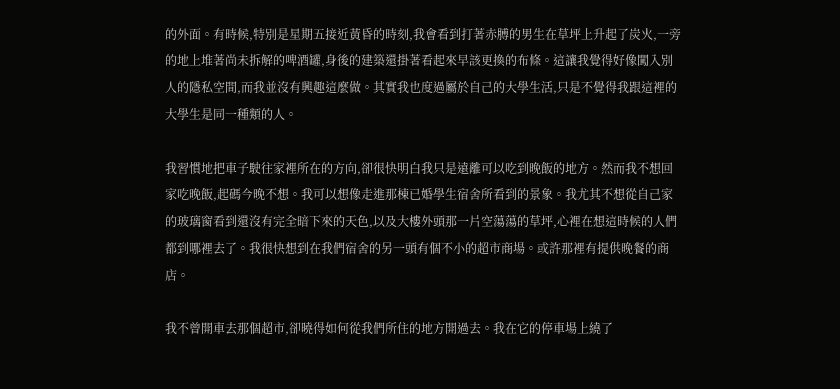的外面。有時候,特別是星期五接近黃昏的時刻,我會看到打著赤膊的男生在草坪上升起了炭火,一旁的地上堆著尚未拆解的啤酒罐,身後的建築還掛著看起來早該更換的布條。這讓我覺得好像闖入別人的隱私空間,而我並沒有興趣這麼做。其實我也度過屬於自己的大學生活,只是不覺得我跟這裡的大學生是同一種類的人。

我習慣地把車子駛往家裡所在的方向,卻很快明白我只是遠離可以吃到晚飯的地方。然而我不想回家吃晚飯,起碼今晚不想。我可以想像走進那棟已婚學生宿舍所看到的景象。我尤其不想從自己家的玻璃窗看到還沒有完全暗下來的天色,以及大樓外頭那一片空蕩蕩的草坪,心裡在想這時候的人們都到哪裡去了。我很快想到在我們宿舍的另一頭有個不小的超市商場。或許那裡有提供晚餐的商店。

我不曾開車去那個超市,卻曉得如何從我們所住的地方開過去。我在它的停車場上繞了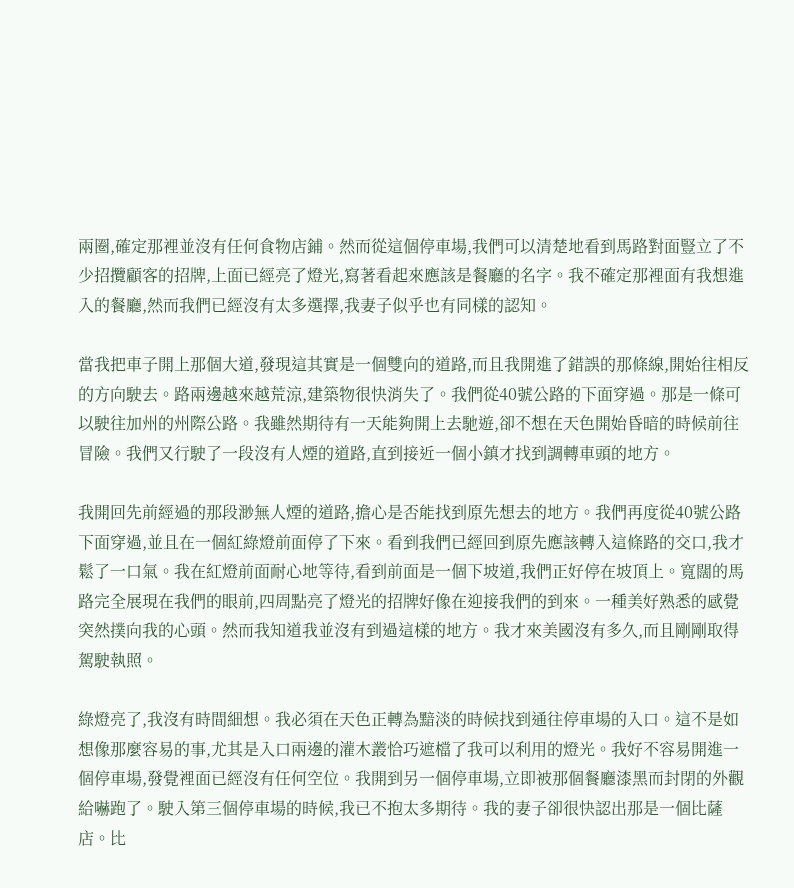兩圈,確定那裡並沒有任何食物店鋪。然而從這個停車場,我們可以清楚地看到馬路對面豎立了不少招攬顧客的招牌,上面已經亮了燈光,寫著看起來應該是餐廳的名字。我不確定那裡面有我想進入的餐廳,然而我們已經沒有太多選擇,我妻子似乎也有同樣的認知。

當我把車子開上那個大道,發現這其實是一個雙向的道路,而且我開進了錯誤的那條線,開始往相反的方向駛去。路兩邊越來越荒涼,建築物很快消失了。我們從40號公路的下面穿過。那是一條可以駛往加州的州際公路。我雖然期待有一天能夠開上去馳遊,卻不想在天色開始昏暗的時候前往冒險。我們又行駛了一段沒有人煙的道路,直到接近一個小鎮才找到調轉車頭的地方。

我開回先前經過的那段渺無人煙的道路,擔心是否能找到原先想去的地方。我們再度從40號公路下面穿過,並且在一個紅綠燈前面停了下來。看到我們已經回到原先應該轉入這條路的交口,我才鬆了一口氣。我在紅燈前面耐心地等待,看到前面是一個下坡道,我們正好停在坡頂上。寬闊的馬路完全展現在我們的眼前,四周點亮了燈光的招牌好像在迎接我們的到來。一種美好熟悉的感覺突然撲向我的心頭。然而我知道我並沒有到過這樣的地方。我才來美國沒有多久,而且剛剛取得駕駛執照。

綠燈亮了,我沒有時間細想。我必須在天色正轉為黯淡的時候找到通往停車場的入口。這不是如想像那麼容易的事,尤其是入口兩邊的灌木叢恰巧遮檔了我可以利用的燈光。我好不容易開進一個停車場,發覺裡面已經沒有任何空位。我開到另一個停車場,立即被那個餐廳漆黑而封閉的外觀給嚇跑了。駛入第三個停車場的時候,我已不抱太多期待。我的妻子卻很快認出那是一個比薩店。比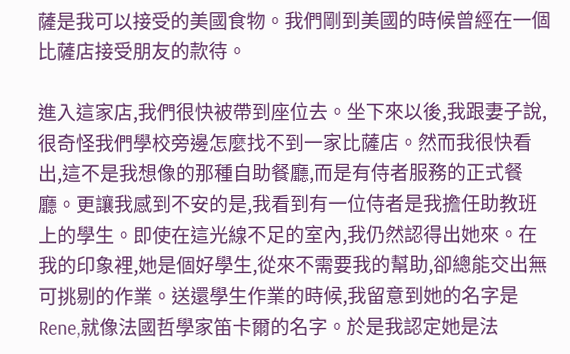薩是我可以接受的美國食物。我們剛到美國的時候曾經在一個比薩店接受朋友的款待。

進入這家店,我們很快被帶到座位去。坐下來以後,我跟妻子說,很奇怪我們學校旁邊怎麼找不到一家比薩店。然而我很快看出,這不是我想像的那種自助餐廳,而是有侍者服務的正式餐廳。更讓我感到不安的是,我看到有一位侍者是我擔任助教班上的學生。即使在這光線不足的室內,我仍然認得出她來。在我的印象裡,她是個好學生,從來不需要我的幫助,卻總能交出無可挑剔的作業。送還學生作業的時候,我留意到她的名字是Rene,就像法國哲學家笛卡爾的名字。於是我認定她是法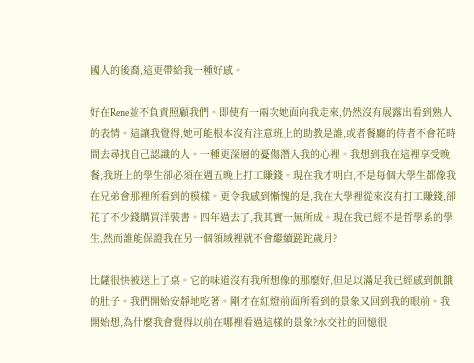國人的後裔,這更帶給我一種好感。

好在Rene並不負責照顧我們。即使有一兩次她面向我走來,仍然沒有展露出看到熟人的表情。這讓我覺得,她可能根本沒有注意班上的助教是誰,或者餐廳的侍者不會花時間去尋找自己認識的人。一種更深層的憂傷潛入我的心裡。我想到我在這裡享受晚餐,我班上的學生卻必須在週五晚上打工賺錢。現在我才明白,不是每個大學生都像我在兄弟會那裡所看到的模樣。更令我感到慚愧的是,我在大學裡從來沒有打工賺錢,卻花了不少錢購買洋裝書。四年過去了,我其實一無所成。現在我已經不是哲學系的學生,然而誰能保證我在另一個領域裡就不會繼續蹉跎歲月?

比薩很快被送上了桌。它的味道沒有我所想像的那麼好,但足以滿足我已經感到飢餓的肚子。我們開始安靜地吃著。剛才在紅燈前面所看到的景象又回到我的眼前。我開始想,為什麼我會覺得以前在哪裡看過這樣的景象?水交社的回憶很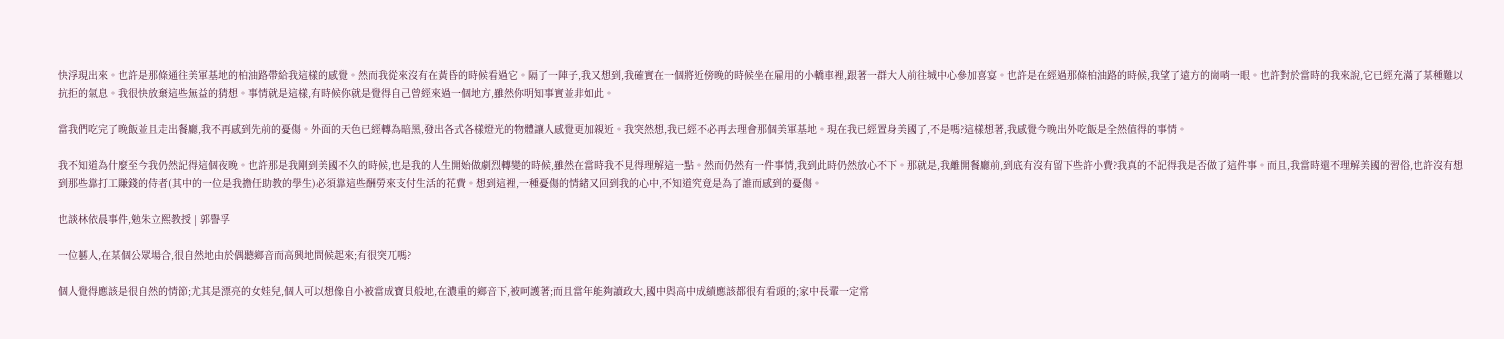快浮現出來。也許是那條通往美軍基地的柏油路帶給我這樣的感覺。然而我從來沒有在黃昏的時候看過它。隔了一陣子,我又想到,我確實在一個將近傍晚的時候坐在雇用的小轎車裡,跟著一群大人前往城中心參加喜宴。也許是在經過那條柏油路的時候,我望了遠方的崗哨一眼。也許對於當時的我來說,它已經充滿了某種難以抗拒的氣息。我很快放棄這些無益的猜想。事情就是這樣,有時候你就是覺得自己曾經來過一個地方,雖然你明知事實並非如此。

當我們吃完了晚飯並且走出餐廳,我不再感到先前的憂傷。外面的天色已經轉為暗黑,發出各式各樣燈光的物體讓人感覺更加親近。我突然想,我已經不必再去理會那個美軍基地。現在我已經置身美國了,不是嗎?這樣想著,我感覺今晚出外吃飯是全然值得的事情。

我不知道為什麼至今我仍然記得這個夜晚。也許那是我剛到美國不久的時候,也是我的人生開始做劇烈轉變的時候,雖然在當時我不見得理解這一點。然而仍然有一件事情,我到此時仍然放心不下。那就是,我離開餐廳前,到底有沒有留下些許小費?我真的不記得我是否做了這件事。而且,我當時還不理解美國的習俗,也許沒有想到那些靠打工賺錢的侍者(其中的一位是我擔任助教的學生)必須靠這些酬勞來支付生活的花費。想到這裡,一種憂傷的情緒又回到我的心中,不知道究竟是為了誰而感到的憂傷。

也談林依晨事件,勉朱立熙教授 | 郭譽孚

一位藝人,在某個公眾場合,很自然地由於偶聽鄉音而高興地問候起來;有很突兀嗎?

個人覺得應該是很自然的情節;尤其是漂亮的女娃兒,個人可以想像自小被當成寶貝般地,在濃重的鄉音下,被呵護著;而且當年能夠讀政大,國中與高中成績應該都很有看頭的;家中長輩一定常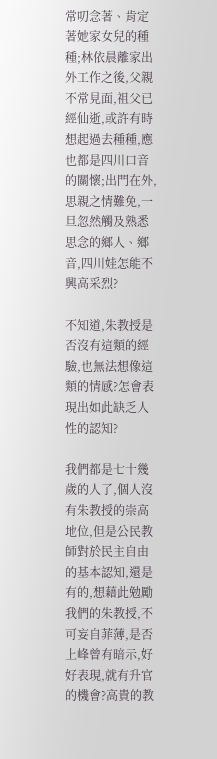常叨念著、肯定著她家女兒的種種;林依晨離家出外工作之後,父親不常見面,祖父已經仙逝,或許有時想起過去種種,應也都是四川口音的關懷;出門在外,思親之情難免,一旦忽然觸及熟悉思念的鄉人、鄉音,四川娃怎能不興高采烈?

不知道,朱教授是否沒有這類的經驗,也無法想像這類的情感?怎會表現出如此缺乏人性的認知?

我們都是七十幾歲的人了,個人沒有朱教授的崇高地位,但是公民教師對於民主自由的基本認知,還是有的,想藉此勉勵我們的朱教授,不可妄自菲薄,是否上峰曾有暗示,好好表現,就有升官的機會?高貴的教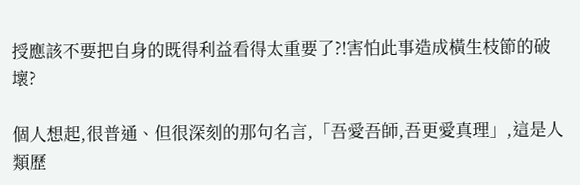授應該不要把自身的既得利益看得太重要了?!害怕此事造成橫生枝節的破壞?

個人想起,很普通、但很深刻的那句名言,「吾愛吾師,吾更愛真理」,這是人類歷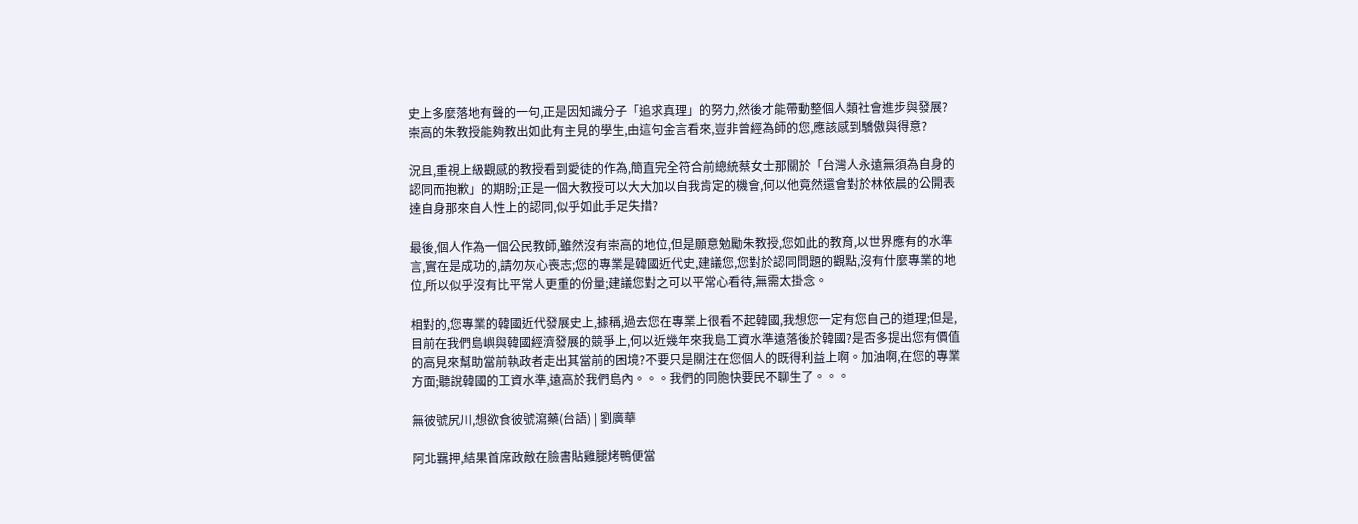史上多麼落地有聲的一句,正是因知識分子「追求真理」的努力,然後才能帶動整個人類社會進步與發展?崇高的朱教授能夠教出如此有主見的學生,由這句金言看來,豈非曾經為師的您,應該感到驕傲與得意?

況且,重視上級觀感的教授看到愛徒的作為,簡直完全符合前總統蔡女士那關於「台灣人永遠無須為自身的認同而抱歉」的期盼;正是一個大教授可以大大加以自我肯定的機會,何以他竟然還會對於林依晨的公開表達自身那來自人性上的認同,似乎如此手足失措?

最後,個人作為一個公民教師,雖然沒有崇高的地位,但是願意勉勵朱教授,您如此的教育,以世界應有的水準言,實在是成功的,請勿灰心喪志;您的專業是韓國近代史,建議您,您對於認同問題的觀點,沒有什麼專業的地位,所以似乎沒有比平常人更重的份量;建議您對之可以平常心看待,無需太掛念。

相對的,您專業的韓國近代發展史上,據稱,過去您在專業上很看不起韓國,我想您一定有您自己的道理;但是,目前在我們島嶼與韓國經濟發展的競爭上,何以近幾年來我島工資水準遠落後於韓國?是否多提出您有價值的高見來幫助當前執政者走出其當前的困境?不要只是關注在您個人的既得利益上啊。加油啊,在您的專業方面;聽說韓國的工資水準,遠高於我們島內。。。我們的同胞快要民不聊生了。。。

無彼號尻川,想欲食彼號瀉藥(台語) | 劉廣華

阿北羈押,結果首席政敵在臉書貼雞腿烤鴨便當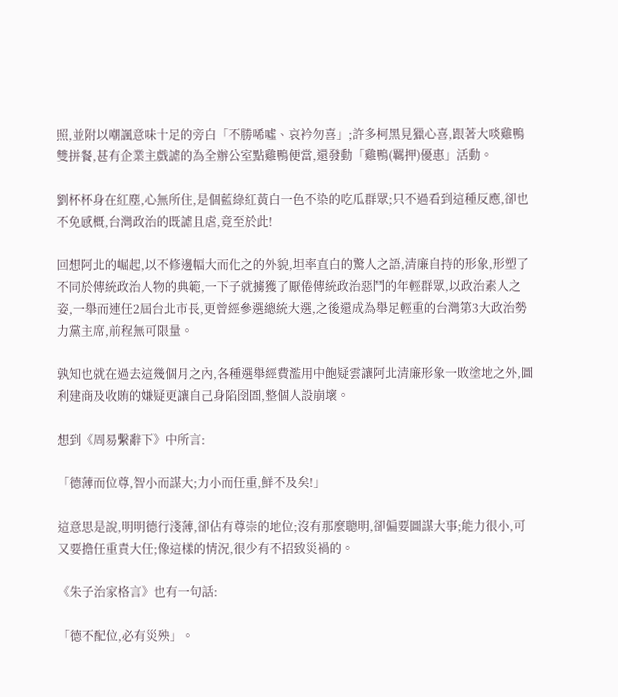照,並附以嘲諷意味十足的旁白「不勝唏噓、哀衿勿喜」;許多柯黑見獵心喜,跟著大啖雞鴨雙拼餐,甚有企業主戲謔的為全辦公室點雞鴨便當,還發動「雞鴨(羈押)優惠」活動。

劉杯杯身在紅塵,心無所住,是個藍綠紅黃白一色不染的吃瓜群眾;只不過看到這種反應,卻也不免感概,台灣政治的既謔且虐,竟至於此!

回想阿北的崛起,以不修邊幅大而化之的外貌,坦率直白的驚人之語,清廉自持的形象,形塑了不同於傳統政治人物的典範,一下子就擄獲了厭倦傳統政治惡鬥的年輕群眾,以政治素人之姿,一舉而連任2屆台北市長,更曾經參選總統大選,之後還成為舉足輕重的台灣第3大政治勢力黨主席,前程無可限量。

孰知也就在過去這幾個月之內,各種選舉經費濫用中飽疑雲讓阿北清廉形象一敗塗地之外,圖利建商及收賄的嫌疑更讓自己身陷囹圄,整個人設崩壞。

想到《周易繫辭下》中所言:

「德薄而位尊,智小而謀大;力小而任重,鮮不及矣!」

這意思是說,明明德行淺薄,卻佔有尊崇的地位;沒有那麼聰明,卻偏要圖謀大事;能力很小,可又要擔任重責大任;像這樣的情況,很少有不招致災禍的。

《朱子治家格言》也有一句話:

「德不配位,必有災殃」。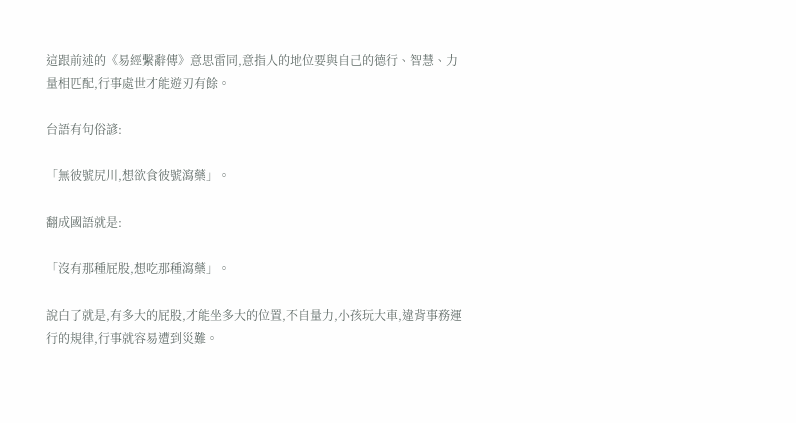這跟前述的《易經繫辭傳》意思雷同,意指人的地位要與自己的德行、智慧、力量相匹配,行事處世才能遊刃有餘。

台語有句俗諺:

「無彼號尻川,想欲食彼號瀉藥」。

翻成國語就是:

「沒有那種屁股,想吃那種瀉藥」。

說白了就是,有多大的屁股,才能坐多大的位置,不自量力,小孩玩大車,違背事務運行的規律,行事就容易遭到災難。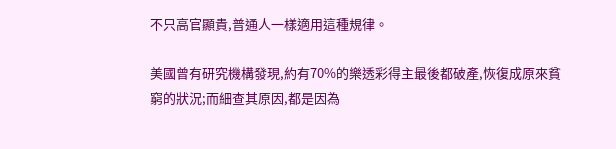不只高官顯貴,普通人一樣適用這種規律。

美國曾有研究機構發現,約有70%的樂透彩得主最後都破產,恢復成原來貧窮的狀況;而細查其原因,都是因為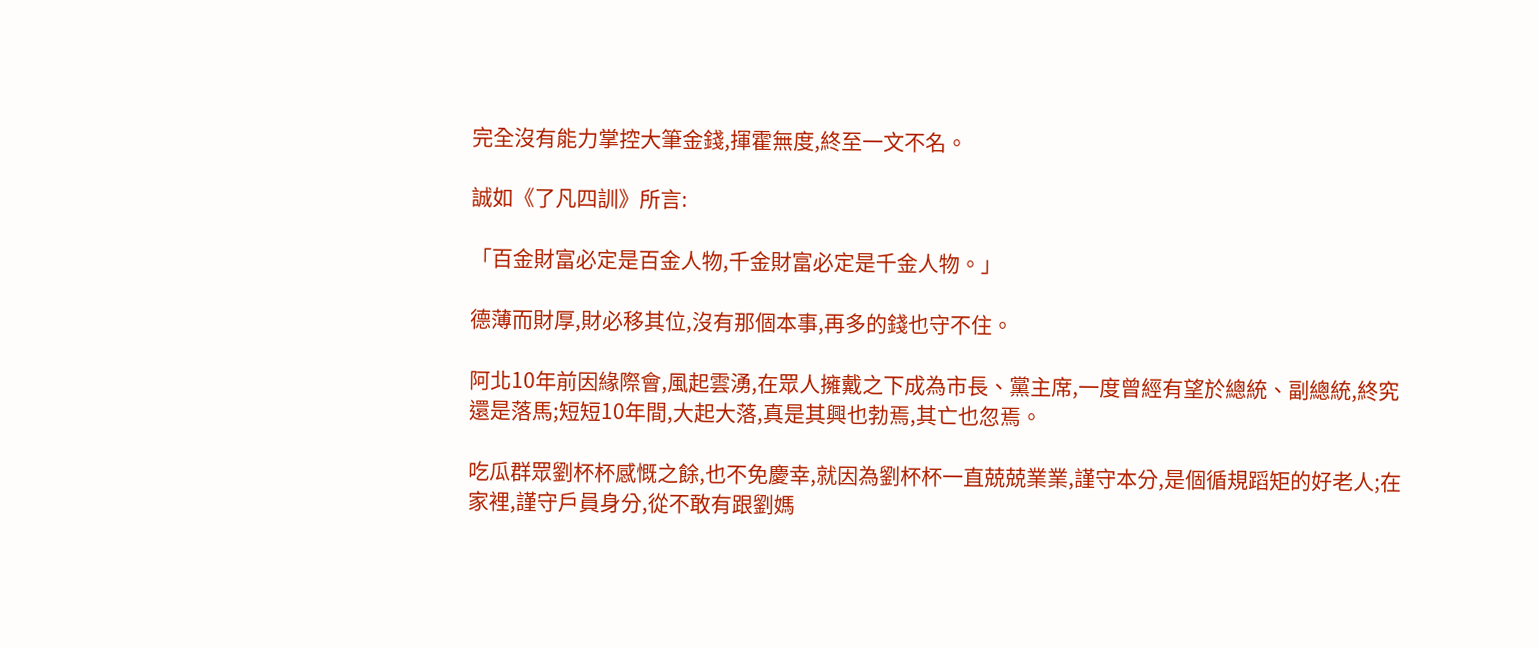完全沒有能力掌控大筆金錢,揮霍無度,終至一文不名。

誠如《了凡四訓》所言:

「百金財富必定是百金人物,千金財富必定是千金人物。」

德薄而財厚,財必移其位,沒有那個本事,再多的錢也守不住。

阿北10年前因緣際會,風起雲湧,在眾人擁戴之下成為市長、黨主席,一度曾經有望於總統、副總統,終究還是落馬;短短10年間,大起大落,真是其興也勃焉,其亡也忽焉。

吃瓜群眾劉杯杯感慨之餘,也不免慶幸,就因為劉杯杯一直兢兢業業,謹守本分,是個循規蹈矩的好老人;在家裡,謹守戶員身分,從不敢有跟劉媽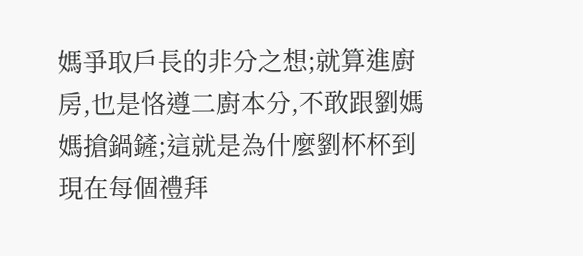媽爭取戶長的非分之想;就算進廚房,也是恪遵二廚本分,不敢跟劉媽媽搶鍋鏟;這就是為什麼劉杯杯到現在每個禮拜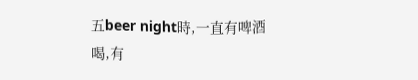五beer night時,一直有啤酒喝,有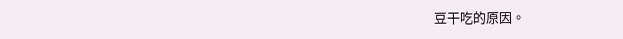豆干吃的原因。